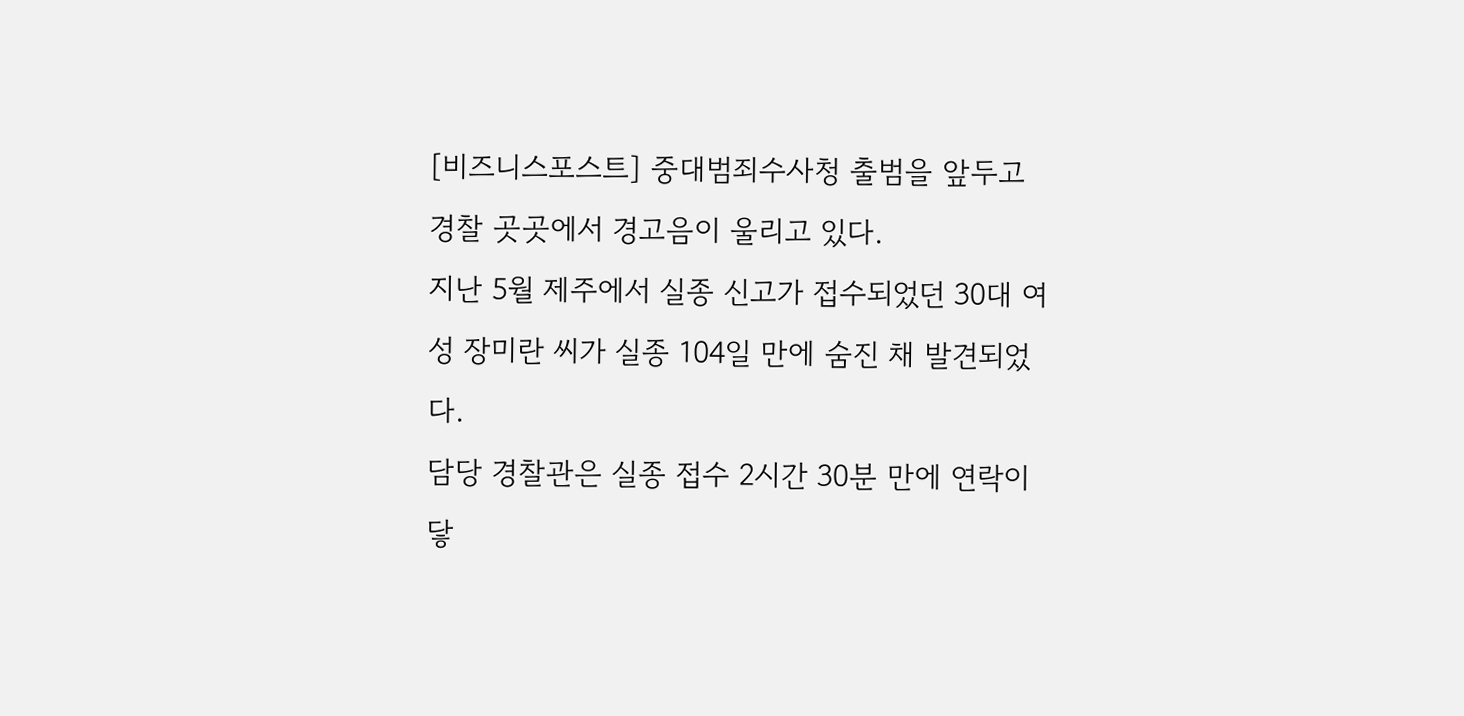[비즈니스포스트] 중대범죄수사청 출범을 앞두고 경찰 곳곳에서 경고음이 울리고 있다.
지난 5월 제주에서 실종 신고가 접수되었던 30대 여성 장미란 씨가 실종 104일 만에 숨진 채 발견되었다.
담당 경찰관은 실종 접수 2시간 30분 만에 연락이 닿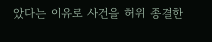았다는 이유로 사건을 허위 종결한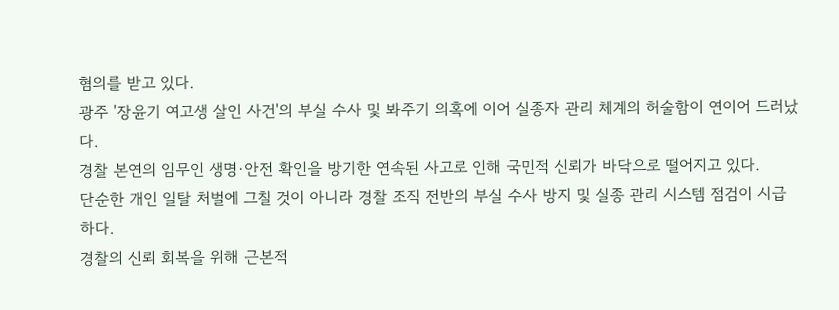혐의를 받고 있다.
광주 '장윤기 여고생 살인 사건'의 부실 수사 및 봐주기 의혹에 이어 실종자 관리 체계의 허술함이 연이어 드러났다.
경찰 본연의 임무인 생명·안전 확인을 방기한 연속된 사고로 인해 국민적 신뢰가 바닥으로 떨어지고 있다.
단순한 개인 일탈 처벌에 그칠 것이 아니라 경찰 조직 전반의 부실 수사 방지 및 실종 관리 시스템 점검이 시급하다.
경찰의 신뢰 회복을 위해 근본적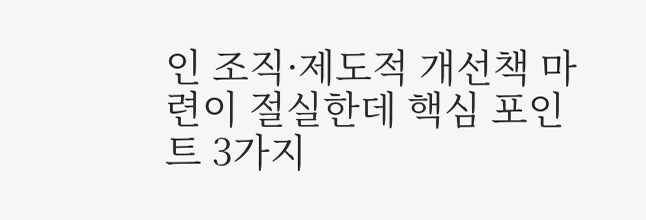인 조직·제도적 개선책 마련이 절실한데 핵심 포인트 3가지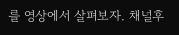를 영상에서 살펴보자. 채널후